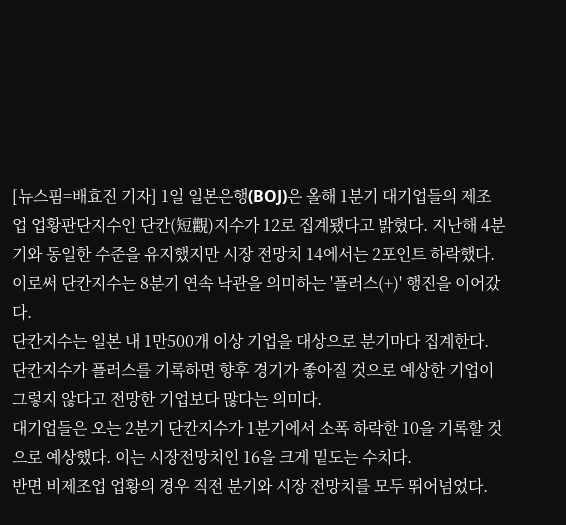[뉴스핌=배효진 기자] 1일 일본은행(BOJ)은 올해 1분기 대기업들의 제조업 업황판단지수인 단칸(短觀)지수가 12로 집계됐다고 밝혔다. 지난해 4분기와 동일한 수준을 유지했지만 시장 전망치 14에서는 2포인트 하락했다.
이로써 단칸지수는 8분기 연속 낙관을 의미하는 '플러스(+)' 행진을 이어갔다.
단칸지수는 일본 내 1만500개 이상 기업을 대상으로 분기마다 집계한다. 단칸지수가 플러스를 기록하면 향후 경기가 좋아질 것으로 예상한 기업이 그렇지 않다고 전망한 기업보다 많다는 의미다.
대기업들은 오는 2분기 단칸지수가 1분기에서 소폭 하락한 10을 기록할 것으로 예상했다. 이는 시장전망치인 16을 크게 밑도는 수치다.
반면 비제조업 업황의 경우 직전 분기와 시장 전망치를 모두 뛰어넘었다.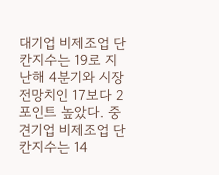대기업 비제조업 단칸지수는 19로 지난해 4분기와 시장 전망치인 17보다 2포인트 높았다. 중견기업 비제조업 단칸지수는 14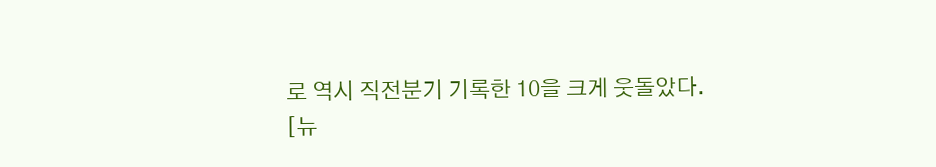로 역시 직전분기 기록한 10을 크게 웃돌았다.
[뉴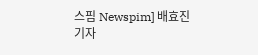스핌 Newspim] 배효진 기자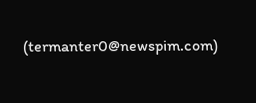(termanter0@newspim.com)